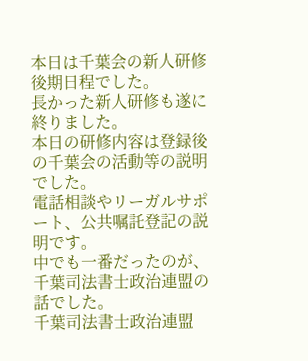本日は千葉会の新人研修後期日程でした。
長かった新人研修も遂に終りました。
本日の研修内容は登録後の千葉会の活動等の説明でした。
電話相談やリーガルサポート、公共嘱託登記の説明です。
中でも一番だったのが、千葉司法書士政治連盟の話でした。
千葉司法書士政治連盟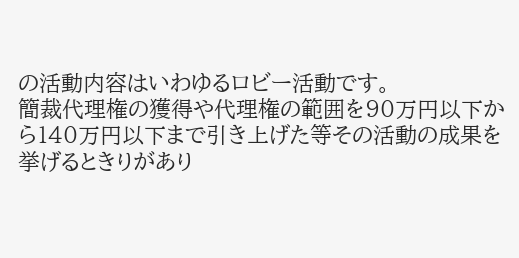の活動内容はいわゆるロビー活動です。
簡裁代理権の獲得や代理権の範囲を90万円以下から140万円以下まで引き上げた等その活動の成果を挙げるときりがあり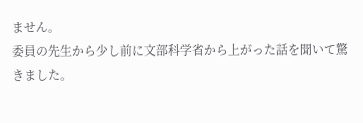ません。
委員の先生から少し前に文部科学省から上がった話を聞いて驚きました。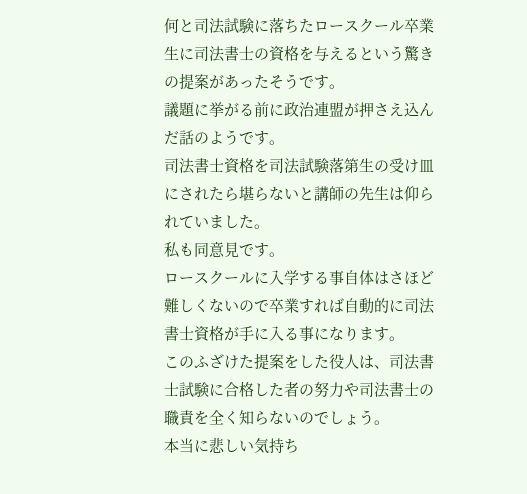何と司法試験に落ちたロースクール卒業生に司法書士の資格を与えるという驚きの提案があったそうです。
議題に挙がる前に政治連盟が押さえ込んだ話のようです。
司法書士資格を司法試験落第生の受け皿にされたら堪らないと講師の先生は仰られていました。
私も同意見です。
ロースクールに入学する事自体はさほど難しくないので卒業すれば自動的に司法書士資格が手に入る事になります。
このふざけた提案をした役人は、司法書士試験に合格した者の努力や司法書士の職責を全く知らないのでしょう。
本当に悲しい気持ち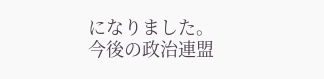になりました。
今後の政治連盟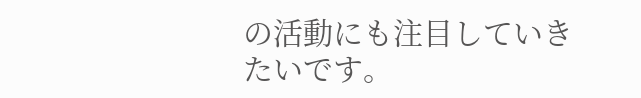の活動にも注目していきたいです。